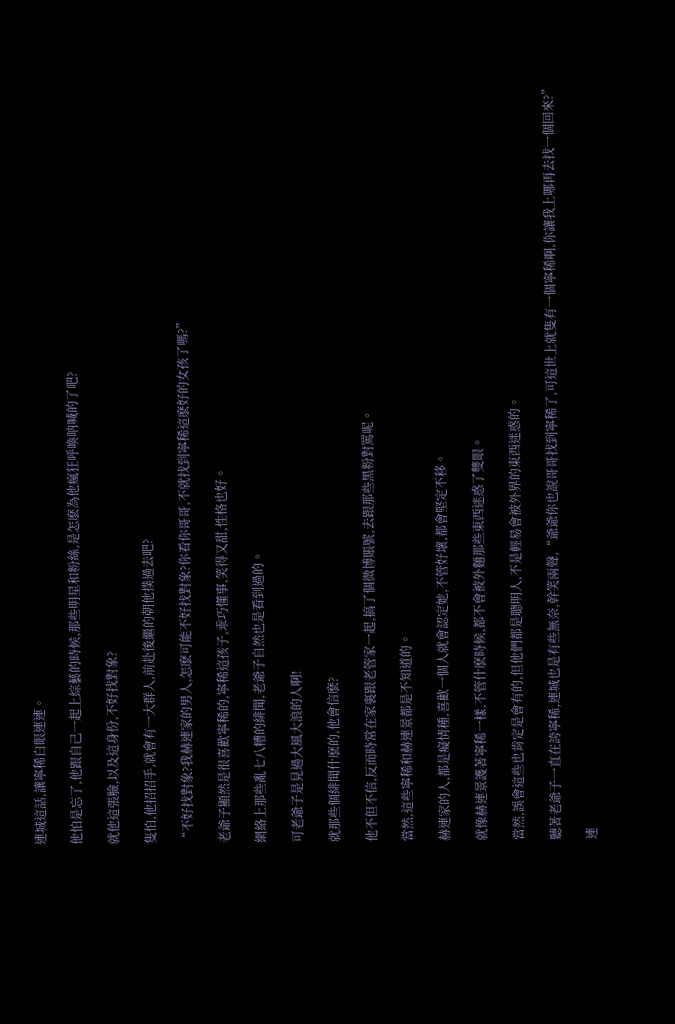連城這話,讓寧稀白眼連連。

他怕是忘了,他跟自己一起上綜藝的時候,那些明星和粉絲,是怎麽為他瘋狂呼喚呐喊的了吧?

就他這張臉,以及這身份,不好找對象?

隻怕,他招招手,就會有一大群人,前赴後繼的朝他撲過去吧?

“不好找對象?我赫連家的男人,怎麽可能不好找對象?你看你哥哥,不就找到寧稀這麽好的女孩了嗎?”

老爺子顯然是很喜歡寧稀的,寧稀這孩子,乖巧懂事,笑得又甜,性格也好。

網絡上那些亂七八糟的緋聞,老爺子自然也是看到過的。

可老爺子是見過大風大浪的人啊!

就那些個緋聞什麽的,他會信麽?

他不但不信,反而時常在家裏跟老管家一起,搞了個微博賬號,去跟那些黑粉對罵呢。

當然,這些寧稀和赫連景都是不知道的。

赫連家的人,都是癡情種,喜歡一個人就會認定她,不管好壞,都會堅定不移。

就像赫連景護著寧稀一樣,不管什麽時候,都不會被外麵那些東西迷惑了雙眼。

當然,誤會這些也肯定是會有的,但他們都是聰明人,不是輕易會被外界的東西迷惑的。

聽著老爺子一直在誇寧稀,連城也是有些無奈,幹笑兩聲,“爺爺你也說哥哥找到寧稀了,可這世上就隻有一個寧稀啊,你讓我上哪再去找一個回來?”

連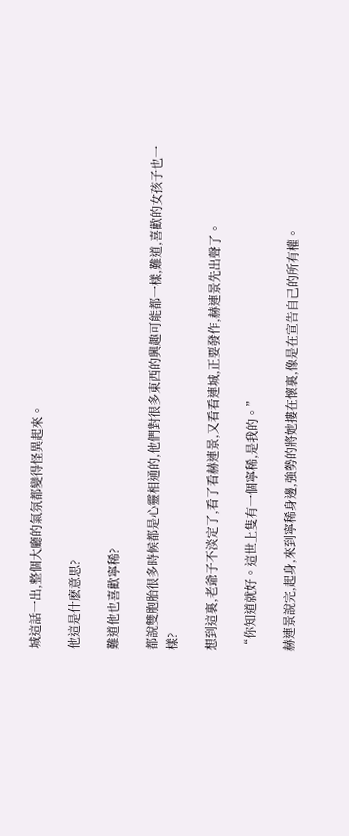城這話一出,整個大廳的氣氛都變得怪異起來。

他這是什麽意思?

難道他也喜歡寧稀?

都說雙胞胎很多時候都是心靈相通的,他們對很多東西的興趣可能都一樣,難道,喜歡的女孩子也一樣?

想到這裏,老爺子不淡定了,看了看赫連景,又看看連城,正要發作,赫連景先出聲了。

“你知道就好。這世上隻有一個寧稀,是我的。”

赫連景說完,起身,來到寧稀身邊,強勢的將她摟在懷裏,像是在宣告自己的所有權。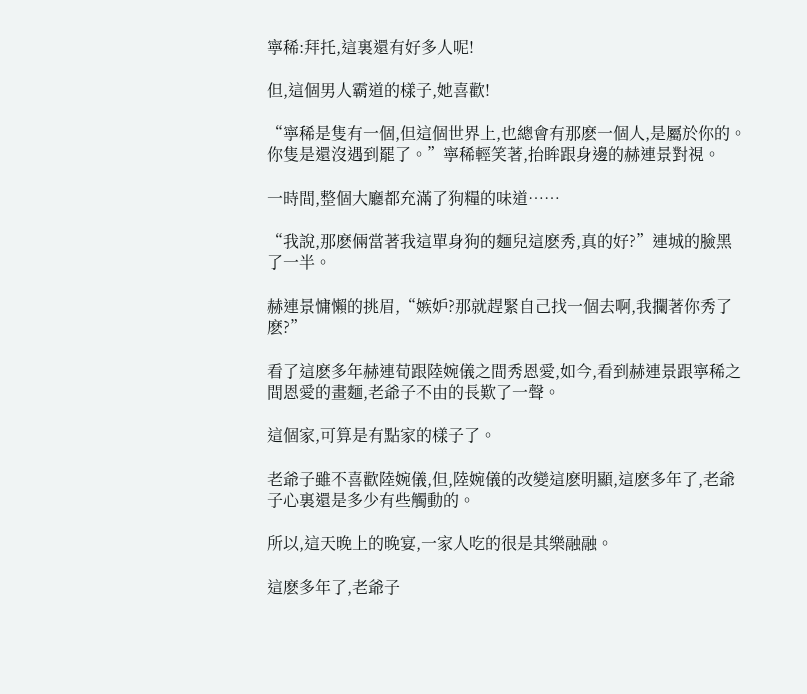寧稀:拜托,這裏還有好多人呢!

但,這個男人霸道的樣子,她喜歡!

“寧稀是隻有一個,但這個世界上,也總會有那麽一個人,是屬於你的。你隻是還沒遇到罷了。”寧稀輕笑著,抬眸跟身邊的赫連景對視。

一時間,整個大廳都充滿了狗糧的味道……

“我說,那麽倆當著我這單身狗的麵兒這麽秀,真的好?”連城的臉黑了一半。

赫連景慵懶的挑眉,“嫉妒?那就趕緊自己找一個去啊,我攔著你秀了麽?”

看了這麽多年赫連荀跟陸婉儀之間秀恩愛,如今,看到赫連景跟寧稀之間恩愛的畫麵,老爺子不由的長歎了一聲。

這個家,可算是有點家的樣子了。

老爺子雖不喜歡陸婉儀,但,陸婉儀的改變這麽明顯,這麽多年了,老爺子心裏還是多少有些觸動的。

所以,這天晚上的晚宴,一家人吃的很是其樂融融。

這麽多年了,老爺子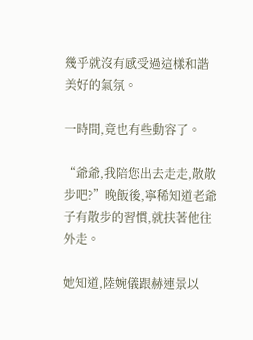幾乎就沒有感受過這樣和諧美好的氣氛。

一時間,竟也有些動容了。

“爺爺,我陪您出去走走,散散步吧?”晚飯後,寧稀知道老爺子有散步的習慣,就扶著他往外走。

她知道,陸婉儀跟赫連景以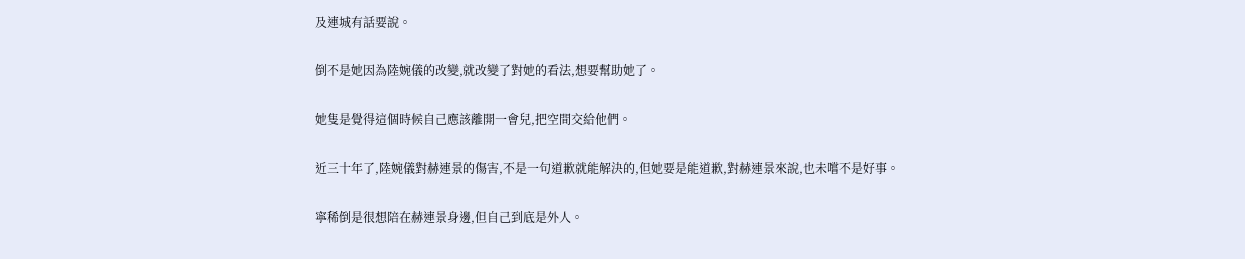及連城有話要說。

倒不是她因為陸婉儀的改變,就改變了對她的看法,想要幫助她了。

她隻是覺得這個時候自己應該離開一會兒,把空間交給他們。

近三十年了,陸婉儀對赫連景的傷害,不是一句道歉就能解決的,但她要是能道歉,對赫連景來說,也未嚐不是好事。

寧稀倒是很想陪在赫連景身邊,但自己到底是外人。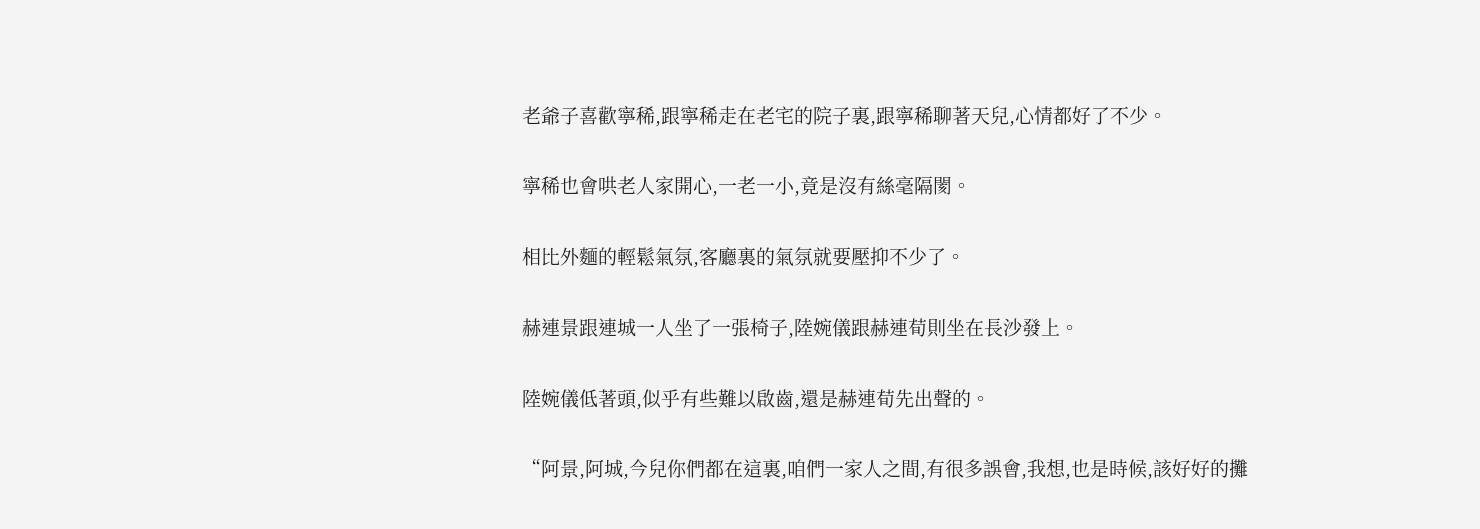老爺子喜歡寧稀,跟寧稀走在老宅的院子裏,跟寧稀聊著天兒,心情都好了不少。

寧稀也會哄老人家開心,一老一小,竟是沒有絲毫隔閡。

相比外麵的輕鬆氣氛,客廳裏的氣氛就要壓抑不少了。

赫連景跟連城一人坐了一張椅子,陸婉儀跟赫連荀則坐在長沙發上。

陸婉儀低著頭,似乎有些難以啟齒,還是赫連荀先出聲的。

“阿景,阿城,今兒你們都在這裏,咱們一家人之間,有很多誤會,我想,也是時候,該好好的攤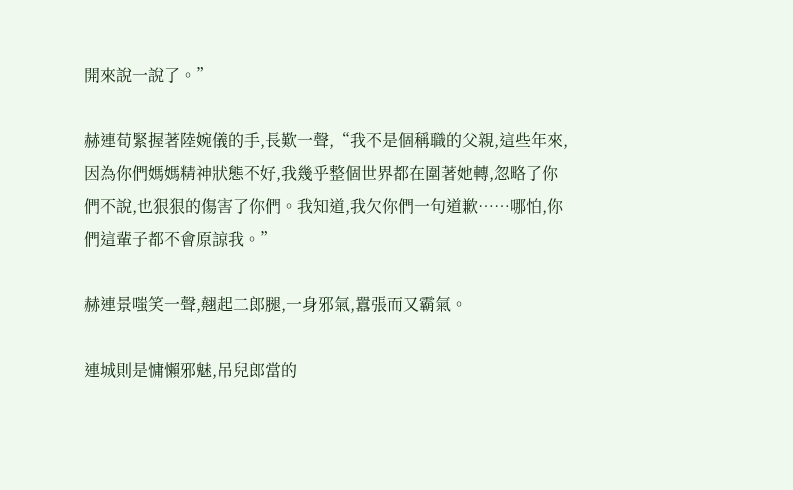開來說一說了。”

赫連荀緊握著陸婉儀的手,長歎一聲,“我不是個稱職的父親,這些年來,因為你們媽媽精神狀態不好,我幾乎整個世界都在圍著她轉,忽略了你們不說,也狠狠的傷害了你們。我知道,我欠你們一句道歉……哪怕,你們這輩子都不會原諒我。”

赫連景嗤笑一聲,翹起二郎腿,一身邪氣,囂張而又霸氣。

連城則是慵懶邪魅,吊兒郎當的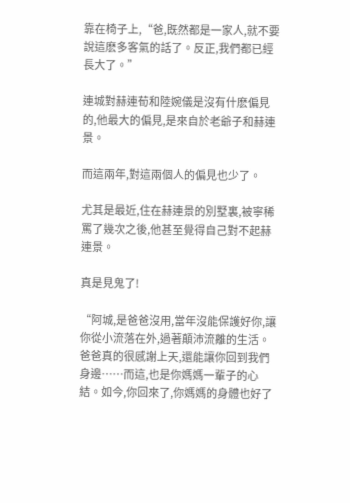靠在椅子上,“爸,既然都是一家人,就不要說這麽多客氣的話了。反正,我們都已經長大了。”

連城對赫連荀和陸婉儀是沒有什麽偏見的,他最大的偏見,是來自於老爺子和赫連景。

而這兩年,對這兩個人的偏見也少了。

尤其是最近,住在赫連景的別墅裏,被寧稀罵了幾次之後,他甚至覺得自己對不起赫連景。

真是見鬼了!

“阿城,是爸爸沒用,當年沒能保護好你,讓你從小流落在外,過著顛沛流離的生活。爸爸真的很感謝上天,還能讓你回到我們身邊……而這,也是你媽媽一輩子的心結。如今,你回來了,你媽媽的身體也好了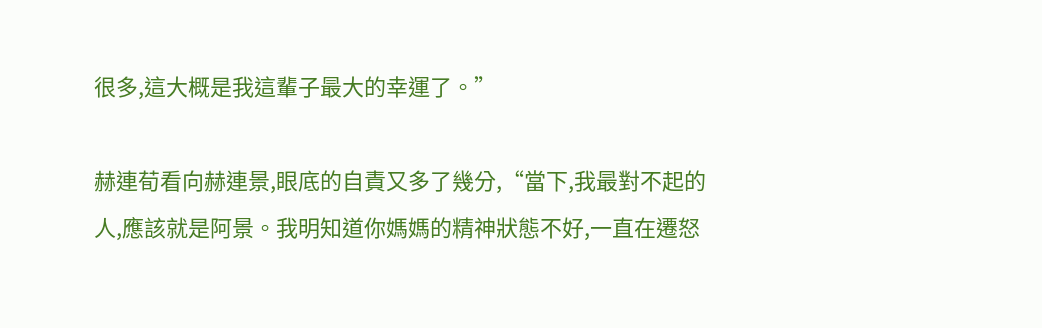很多,這大概是我這輩子最大的幸運了。”

赫連荀看向赫連景,眼底的自責又多了幾分,“當下,我最對不起的人,應該就是阿景。我明知道你媽媽的精神狀態不好,一直在遷怒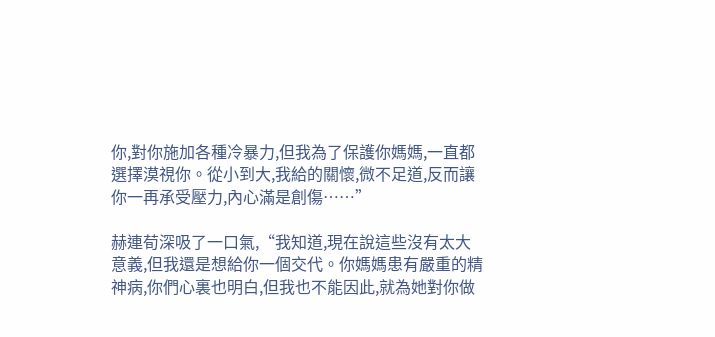你,對你施加各種冷暴力,但我為了保護你媽媽,一直都選擇漠視你。從小到大,我給的關懷,微不足道,反而讓你一再承受壓力,內心滿是創傷……”

赫連荀深吸了一口氣,“我知道,現在說這些沒有太大意義,但我還是想給你一個交代。你媽媽患有嚴重的精神病,你們心裏也明白,但我也不能因此,就為她對你做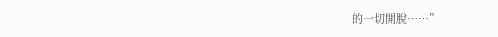的一切開脫……”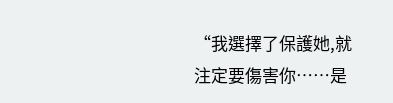“我選擇了保護她,就注定要傷害你……是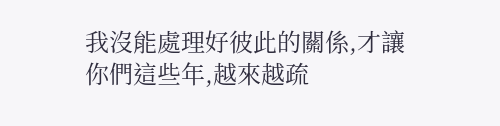我沒能處理好彼此的關係,才讓你們這些年,越來越疏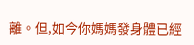離。但,如今你媽媽發身體已經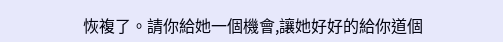恢複了。請你給她一個機會,讓她好好的給你道個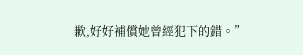歉,好好補償她曾經犯下的錯。”